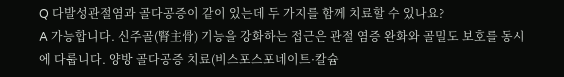Q 다발성관절염과 골다공증이 같이 있는데 두 가지를 함께 치료할 수 있나요?
A 가능합니다. 신주골(腎主骨) 기능을 강화하는 접근은 관절 염증 완화와 골밀도 보호를 동시에 다룹니다. 양방 골다공증 치료(비스포스포네이트·칼슘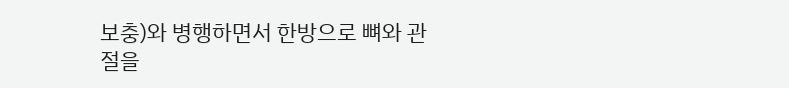보충)와 병행하면서 한방으로 뼈와 관절을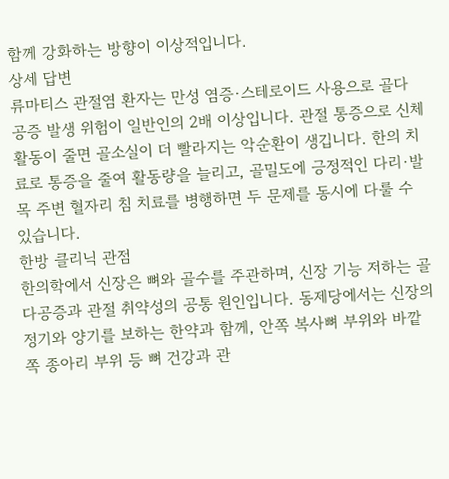함께 강화하는 방향이 이상적입니다.
상세 답변
류마티스 관절염 환자는 만성 염증·스테로이드 사용으로 골다공증 발생 위험이 일반인의 2배 이상입니다. 관절 통증으로 신체 활동이 줄면 골소실이 더 빨라지는 악순환이 생깁니다. 한의 치료로 통증을 줄여 활동량을 늘리고, 골밀도에 긍정적인 다리·발목 주변 혈자리 침 치료를 병행하면 두 문제를 동시에 다룰 수 있습니다.
한방 클리닉 관점
한의학에서 신장은 뼈와 골수를 주관하며, 신장 기능 저하는 골다공증과 관절 취약성의 공통 원인입니다. 동제당에서는 신장의 정기와 양기를 보하는 한약과 함께, 안쪽 복사뼈 부위와 바깥쪽 종아리 부위 등 뼈 건강과 관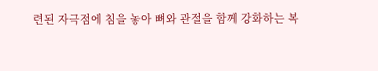련된 자극점에 침을 놓아 뼈와 관절을 함께 강화하는 복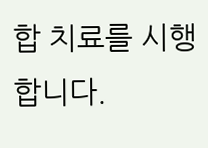합 치료를 시행합니다.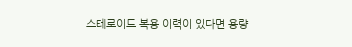스테로이드 복용 이력이 있다면 용량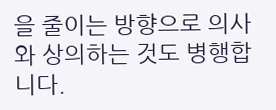을 줄이는 방향으로 의사와 상의하는 것도 병행합니다.